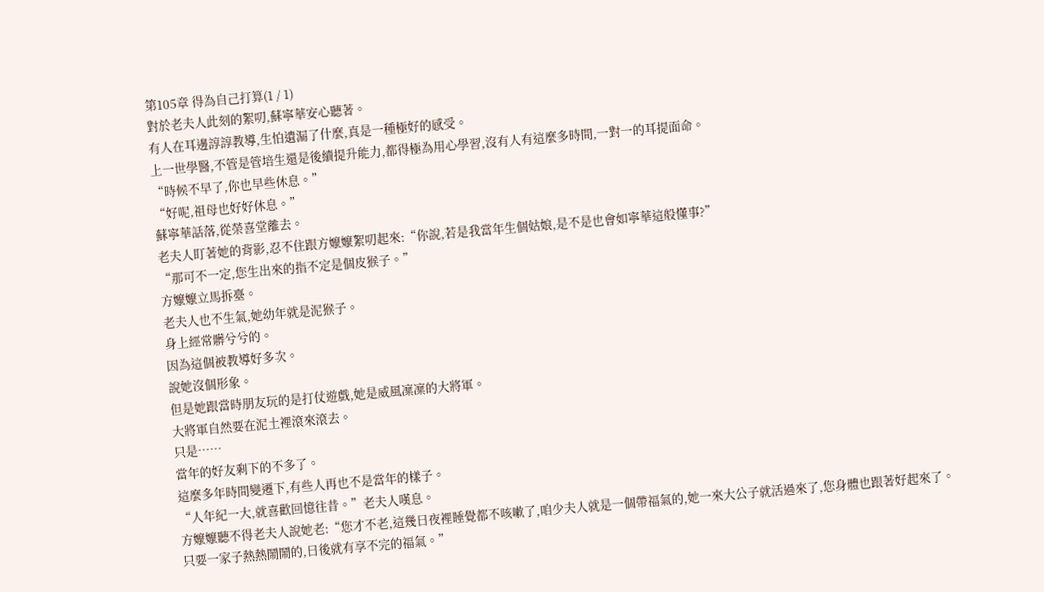第105章 得為自己打算(1 / 1)
對於老夫人此刻的絮叨,蘇寧華安心聽著。
有人在耳邊諄諄教導,生怕遺漏了什麼,真是一種極好的感受。
上一世學醫,不管是管培生還是後續提升能力,都得極為用心學習,沒有人有這麼多時間,一對一的耳提面命。
“時候不早了,你也早些休息。”
“好呢,祖母也好好休息。”
蘇寧華話落,從榮喜堂離去。
老夫人盯著她的背影,忍不住跟方嬤嬤絮叨起來:“你說,若是我當年生個姑娘,是不是也會如寧華這般懂事?”
“那可不一定,您生出來的指不定是個皮猴子。”
方嬤嬤立馬拆臺。
老夫人也不生氣,她幼年就是泥猴子。
身上經常髒兮兮的。
因為這個被教導好多次。
說她沒個形象。
但是她跟當時朋友玩的是打仗遊戲,她是威風凜凜的大將軍。
大將軍自然要在泥土裡滾來滾去。
只是……
當年的好友剩下的不多了。
這麼多年時間變遷下,有些人再也不是當年的樣子。
“人年紀一大,就喜歡回憶往昔。”老夫人嘆息。
方嬤嬤聽不得老夫人說她老:“您才不老,這幾日夜裡睡覺都不咳嗽了,咱少夫人就是一個帶福氣的,她一來大公子就活過來了,您身體也跟著好起來了。
只要一家子熱熱鬧鬧的,日後就有享不完的福氣。”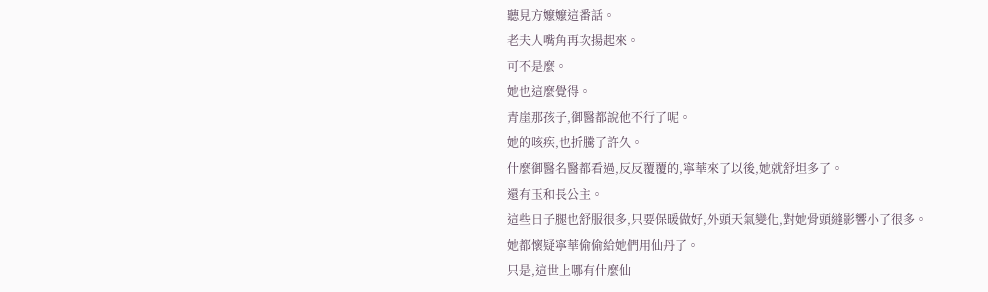聽見方嬤嬤這番話。
老夫人嘴角再次揚起來。
可不是麼。
她也這麼覺得。
青崖那孩子,御醫都說他不行了呢。
她的咳疾,也折騰了許久。
什麼御醫名醫都看過,反反覆覆的,寧華來了以後,她就舒坦多了。
還有玉和長公主。
這些日子腿也舒服很多,只要保暖做好,外頭天氣變化,對她骨頭縫影響小了很多。
她都懷疑寧華偷偷給她們用仙丹了。
只是,這世上哪有什麼仙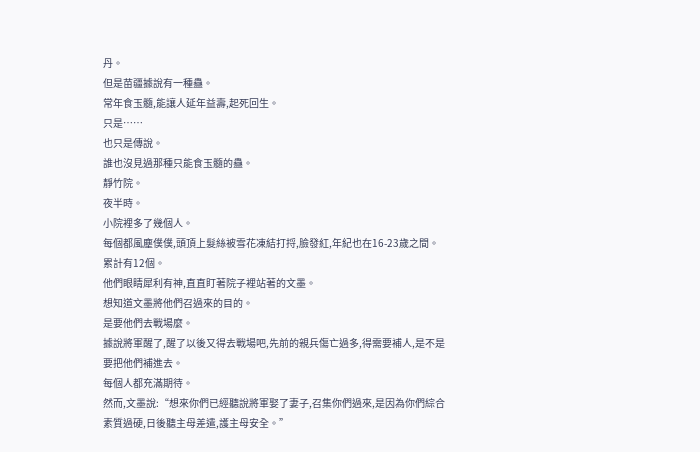丹。
但是苗疆據說有一種蠱。
常年食玉髓,能讓人延年益壽,起死回生。
只是……
也只是傳說。
誰也沒見過那種只能食玉髓的蠱。
靜竹院。
夜半時。
小院裡多了幾個人。
每個都風塵僕僕,頭頂上髮絲被雪花凍結打捋,臉發紅,年紀也在16-23歲之間。
累計有12個。
他們眼睛犀利有神,直直盯著院子裡站著的文墨。
想知道文墨將他們召過來的目的。
是要他們去戰場麼。
據說將軍醒了,醒了以後又得去戰場吧,先前的親兵傷亡過多,得需要補人,是不是要把他們補進去。
每個人都充滿期待。
然而,文墨說:“想來你們已經聽說將軍娶了妻子,召集你們過來,是因為你們綜合素質過硬,日後聽主母差遣,護主母安全。”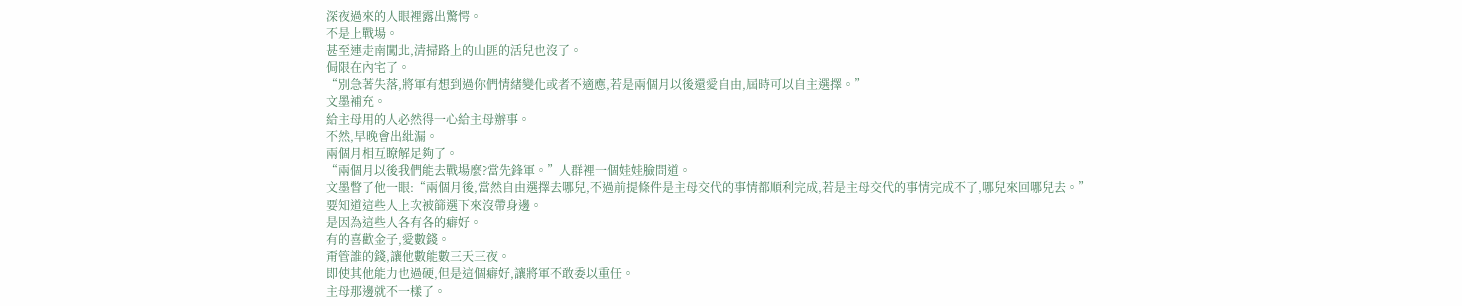深夜過來的人眼裡露出驚愕。
不是上戰場。
甚至連走南闖北,清掃路上的山匪的活兒也沒了。
侷限在內宅了。
“別急著失落,將軍有想到過你們情緒變化或者不適應,若是兩個月以後還愛自由,屆時可以自主選擇。”
文墨補充。
給主母用的人必然得一心給主母辦事。
不然,早晚會出紕漏。
兩個月相互瞭解足夠了。
“兩個月以後我們能去戰場麼?當先鋒軍。”人群裡一個娃娃臉問道。
文墨瞥了他一眼:“兩個月後,當然自由選擇去哪兒,不過前提條件是主母交代的事情都順利完成,若是主母交代的事情完成不了,哪兒來回哪兒去。”
要知道這些人上次被篩選下來沒帶身邊。
是因為這些人各有各的癖好。
有的喜歡金子,愛數錢。
甭管誰的錢,讓他數能數三天三夜。
即使其他能力也過硬,但是這個癖好,讓將軍不敢委以重任。
主母那邊就不一樣了。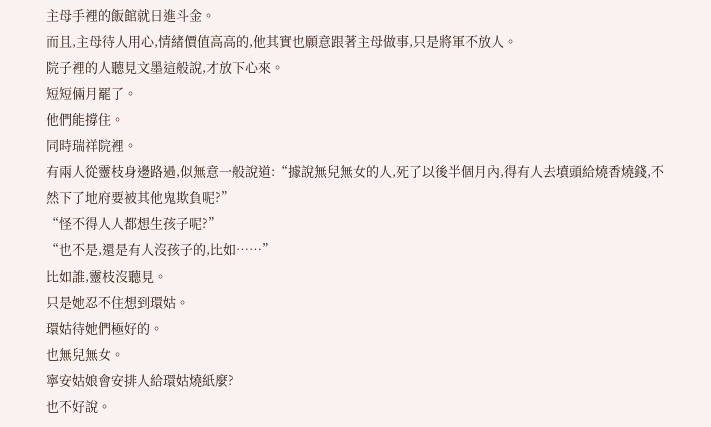主母手裡的飯館就日進斗金。
而且,主母待人用心,情緒價值高高的,他其實也願意跟著主母做事,只是將軍不放人。
院子裡的人聽見文墨這般說,才放下心來。
短短倆月罷了。
他們能撐住。
同時瑞祥院裡。
有兩人從靈枝身邊路過,似無意一般說道:“據說無兒無女的人,死了以後半個月內,得有人去墳頭給燒香燒錢,不然下了地府要被其他鬼欺負呢?”
“怪不得人人都想生孩子呢?”
“也不是,還是有人沒孩子的,比如……”
比如誰,靈枝沒聽見。
只是她忍不住想到環姑。
環姑待她們極好的。
也無兒無女。
寧安姑娘會安排人給環姑燒紙麼?
也不好說。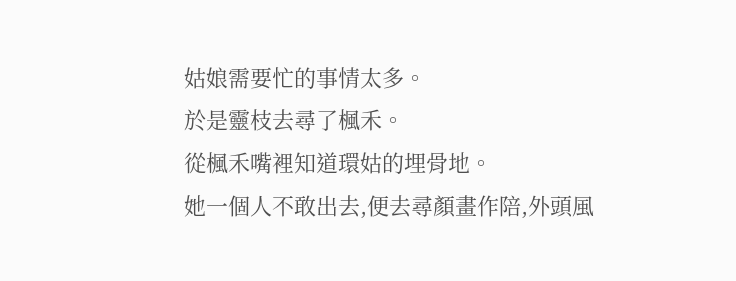姑娘需要忙的事情太多。
於是靈枝去尋了楓禾。
從楓禾嘴裡知道環姑的埋骨地。
她一個人不敢出去,便去尋顏畫作陪,外頭風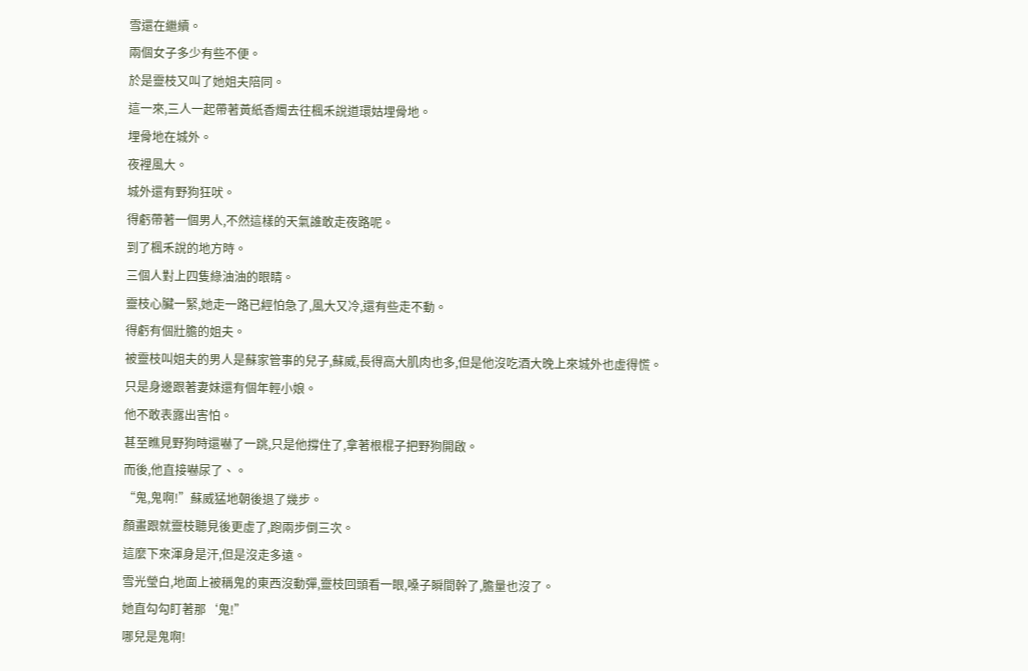雪還在繼續。
兩個女子多少有些不便。
於是靈枝又叫了她姐夫陪同。
這一來,三人一起帶著黃紙香燭去往楓禾說道環姑埋骨地。
埋骨地在城外。
夜裡風大。
城外還有野狗狂吠。
得虧帶著一個男人,不然這樣的天氣誰敢走夜路呢。
到了楓禾說的地方時。
三個人對上四隻綠油油的眼睛。
靈枝心臟一緊,她走一路已經怕急了,風大又冷,還有些走不動。
得虧有個壯膽的姐夫。
被靈枝叫姐夫的男人是蘇家管事的兒子,蘇威,長得高大肌肉也多,但是他沒吃酒大晚上來城外也虛得慌。
只是身邊跟著妻妹還有個年輕小娘。
他不敢表露出害怕。
甚至瞧見野狗時還嚇了一跳,只是他撐住了,拿著根棍子把野狗開啟。
而後,他直接嚇尿了、。
“鬼,鬼啊!”蘇威猛地朝後退了幾步。
顏畫跟就靈枝聽見後更虛了,跑兩步倒三次。
這麼下來渾身是汗,但是沒走多遠。
雪光瑩白,地面上被稱鬼的東西沒動彈,靈枝回頭看一眼,嗓子瞬間幹了,膽量也沒了。
她直勾勾盯著那‘鬼!”
哪兒是鬼啊!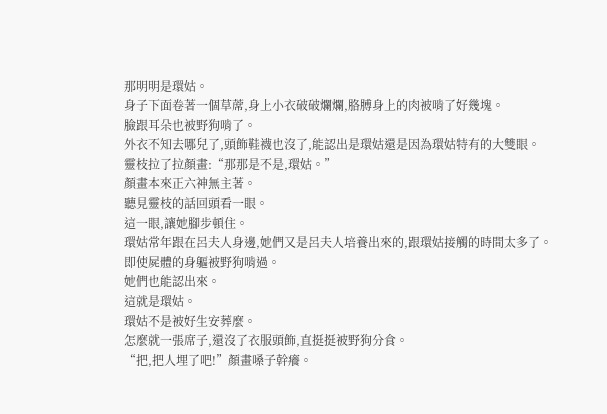那明明是環姑。
身子下面卷著一個草蓆,身上小衣破破爛爛,胳膊身上的肉被啃了好幾塊。
臉跟耳朵也被野狗啃了。
外衣不知去哪兒了,頭飾鞋襪也沒了,能認出是環姑還是因為環姑特有的大雙眼。
靈枝拉了拉顏畫:“那那是不是,環姑。”
顏畫本來正六神無主著。
聽見靈枝的話回頭看一眼。
這一眼,讓她腳步頓住。
環姑常年跟在呂夫人身邊,她們又是呂夫人培養出來的,跟環姑接觸的時間太多了。
即使屍體的身軀被野狗啃過。
她們也能認出來。
這就是環姑。
環姑不是被好生安葬麼。
怎麼就一張席子,還沒了衣服頭飾,直挺挺被野狗分食。
“把,把人埋了吧!”顏畫嗓子幹癢。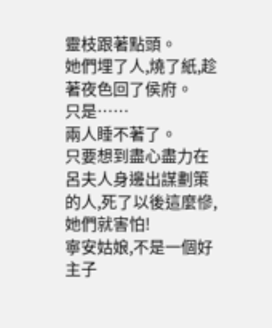靈枝跟著點頭。
她們埋了人,燒了紙,趁著夜色回了侯府。
只是……
兩人睡不著了。
只要想到盡心盡力在呂夫人身邊出謀劃策的人,死了以後這麼慘,她們就害怕!
寧安姑娘,不是一個好主子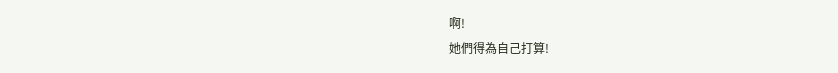啊!
她們得為自己打算!